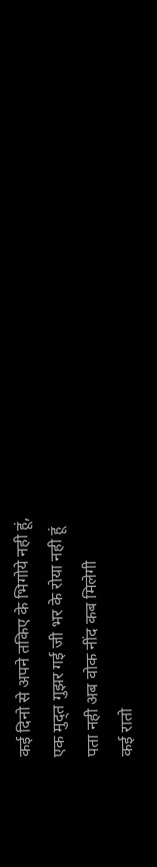कई दिनो से अपने तकिए के भिगोये नही हूं,
एक मुद्त गुझर गई जी भर के रोया नही हूं
पता नही अब वोक नींद कब मिलेगी
कई रातो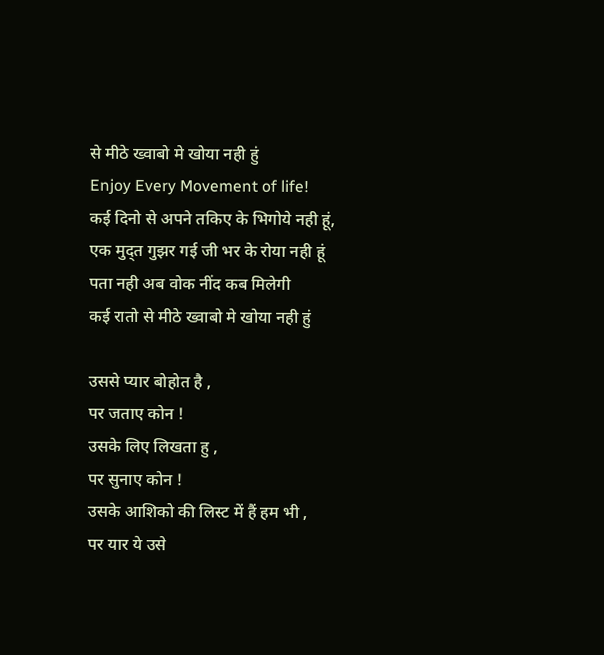से मीठे ख्वाबो मे खोया नही हुं
Enjoy Every Movement of life!
कई दिनो से अपने तकिए के भिगोये नही हूं,
एक मुद्त गुझर गई जी भर के रोया नही हूं
पता नही अब वोक नींद कब मिलेगी
कई रातो से मीठे ख्वाबो मे खोया नही हुं

उससे प्यार बोहोत है ,
पर जताए कोन !
उसके लिए लिखता हु ,
पर सुनाए कोन !
उसके आशिको की लिस्ट में हैं हम भी ,
पर यार ये उसे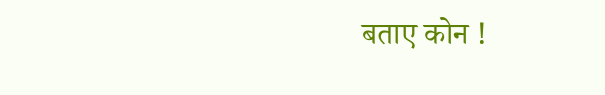बताए कोन !